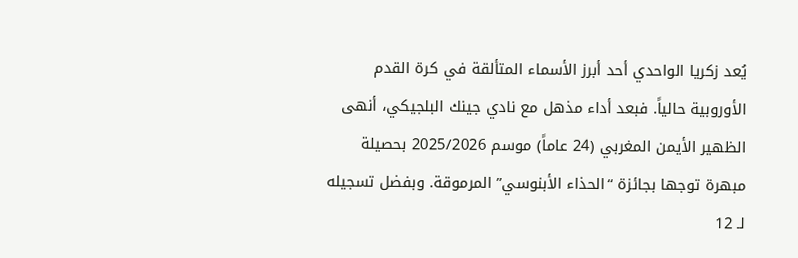يُعد زكريا الواحدي أحد أبرز الأسماء المتألقة في كرة القدم الأوروبية حالياً. فبعد أداء مذهل مع نادي جينك البلجيكي، أنهى الظهير الأيمن المغربي (24 عاماً) موسم 2025/2026 بحصيلة مبهرة توجها بجائزة “الحذاء الأبنوسي” المرموقة. وبفضل تسجيله لـ 12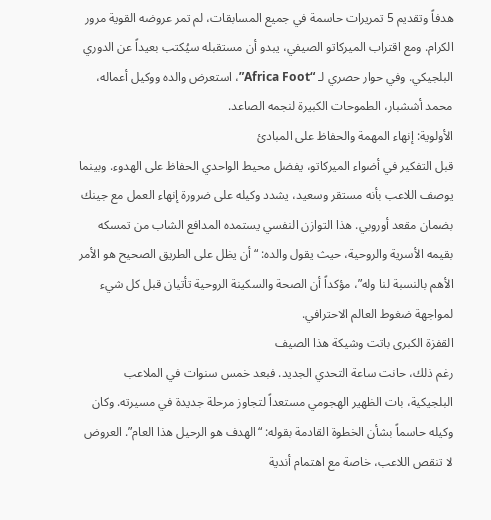هدفاً وتقديم 5 تمريرات حاسمة في جميع المسابقات، لم تمر عروضه القوية مرور الكرام. ومع اقتراب الميركاتو الصيفي، يبدو أن مستقبله سيُكتب بعيداً عن الدوري البلجيكي. وفي حوار حصري لـ “Africa Foot”، استعرض والده ووكيل أعماله، محمد أششبار، الطموحات الكبيرة لنجمه الصاعد.
الأولوية: إنهاء المهمة والحفاظ على المبادئ
قبل التفكير في أضواء الميركاتو، يفضل محيط الواحدي الحفاظ على الهدوء. وبينما يوصف اللاعب بأنه مستقر وسعيد، يشدد وكيله على ضرورة إنهاء العمل مع جينك بضمان مقعد أوروبي. هذا التوازن النفسي يستمده المدافع الشاب من تمسكه بقيمه الأسرية والروحية، حيث يقول والده: “أن يظل على الطريق الصحيح هو الأمر الأهم بالنسبة لنا وله”، مؤكداً أن الصحة والسكينة الروحية تأتيان قبل كل شيء لمواجهة ضغوط العالم الاحترافي.
القفزة الكبرى باتت وشيكة هذا الصيف
رغم ذلك، حانت ساعة التحدي الجديد. فبعد خمس سنوات في الملاعب البلجيكية، بات الظهير الهجومي مستعداً لتجاوز مرحلة جديدة في مسيرته. وكان وكيله حاسماً بشأن الخطوة القادمة بقوله: “الهدف هو الرحيل هذا العام”. العروض لا تنقص اللاعب، خاصة مع اهتمام أندية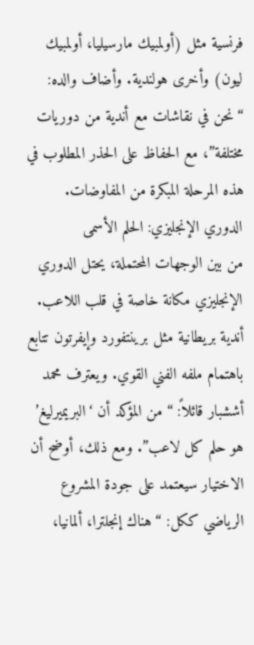فرنسية مثل (أولمبيك مارسيليا، أولمبيك ليون) وأخرى هولندية. وأضاف والده: “نحن في نقاشات مع أندية من دوريات مختلفة”، مع الحفاظ على الحذر المطلوب في هذه المرحلة المبكرة من المفاوضات.
الدوري الإنجليزي: الحلم الأسمى
من بين الوجهات المحتملة، يحتل الدوري الإنجليزي مكانة خاصة في قلب اللاعب. أندية بريطانية مثل برينتفورد وإيفرتون تتابع باهتمام ملفه الفني القوي. ويعترف محمد أششبار قائلاً: “من المؤكد أن ‘البريميرليغ’ هو حلم كل لاعب”. ومع ذلك، أوضح أن الاختيار سيعتمد على جودة المشروع الرياضي ككل: “هناك إنجلترا، ألمانيا،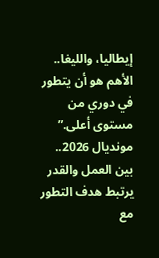إيطاليا، والليغا.. الأهم هو أن يتطور في دوري من مستوى أعلى.”
مونديال 2026.. بين العمل والقدر
يرتبط هدف التطور مع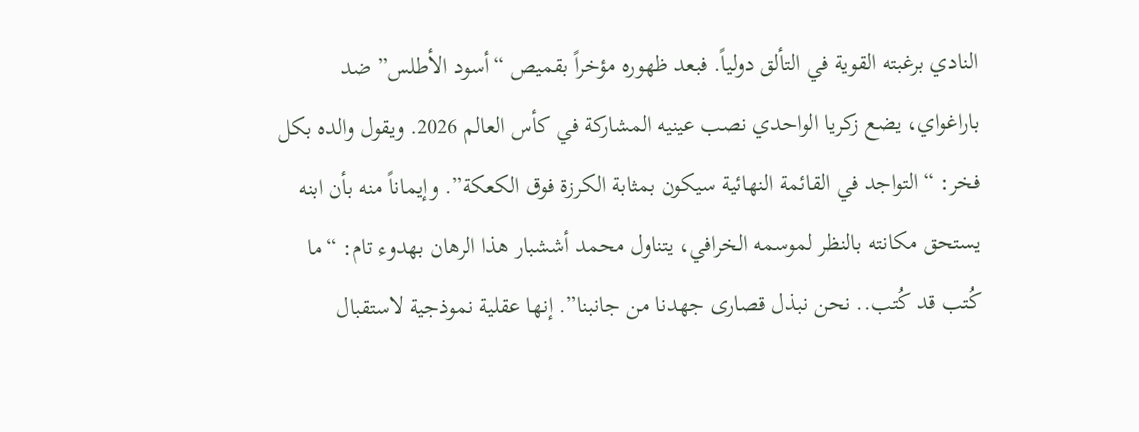النادي برغبته القوية في التألق دولياً. فبعد ظهوره مؤخراً بقميص “أسود الأطلس” ضد باراغواي، يضع زكريا الواحدي نصب عينيه المشاركة في كأس العالم 2026. ويقول والده بكل فخر: “التواجد في القائمة النهائية سيكون بمثابة الكرزة فوق الكعكة”. وإيماناً منه بأن ابنه يستحق مكانته بالنظر لموسمه الخرافي، يتناول محمد أششبار هذا الرهان بهدوء تام: “ما كُتب قد كُتب.. نحن نبذل قصارى جهدنا من جانبنا”. إنها عقلية نموذجية لاستقبال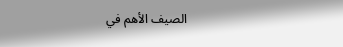الصيف الأهم في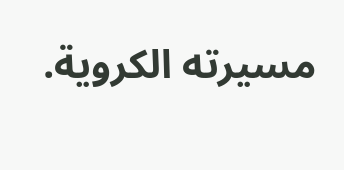مسيرته الكروية.